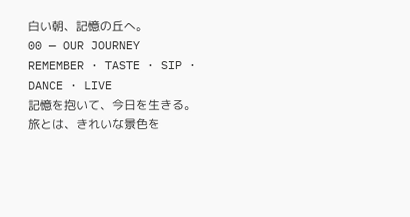白い朝、記憶の丘へ。
00 — OUR JOURNEY
REMEMBER · TASTE · SIP · DANCE · LIVE
記憶を抱いて、今日を生きる。
旅とは、きれいな景色を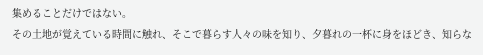集めることだけではない。
その土地が覚えている時間に触れ、そこで暮らす人々の味を知り、夕暮れの一杯に身をほどき、知らな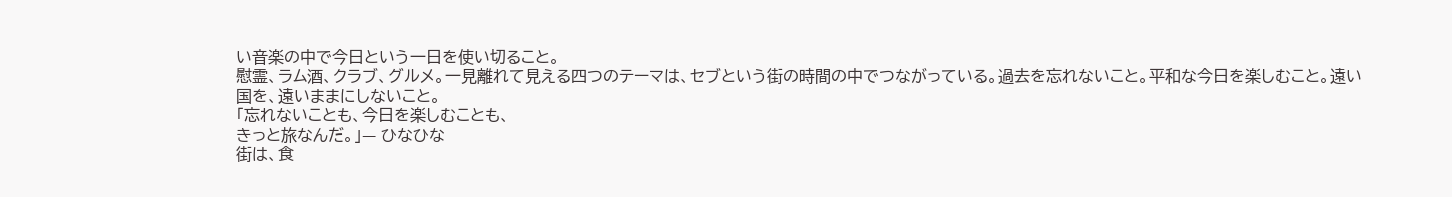い音楽の中で今日という一日を使い切ること。
慰霊、ラム酒、クラブ、グルメ。一見離れて見える四つのテーマは、セブという街の時間の中でつながっている。過去を忘れないこと。平和な今日を楽しむこと。遠い国を、遠いままにしないこと。
「忘れないことも、今日を楽しむことも、
きっと旅なんだ。」— ひなひな
街は、食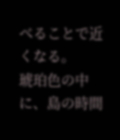べることで近くなる。
琥珀色の中に、島の時間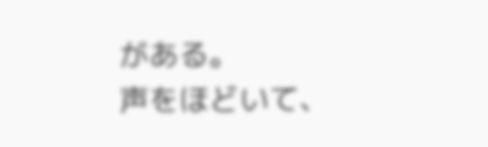がある。
声をほどいて、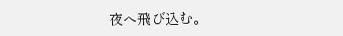夜へ飛び込む。